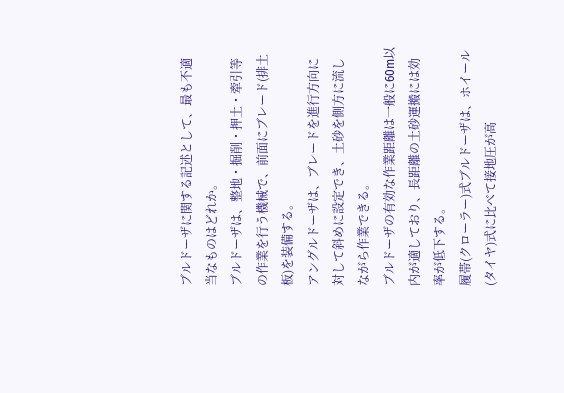ブルドーザに関する記述として、最も不適当なものはどれか。
ブルドーザは、整地・掘削・押土・牽引等の作業を行う機械で、前面にブレード(排土板)を装備する。
アングルドーザは、ブレードを進行方向に対して斜めに設定でき、土砂を側方に流しながら作業できる。
ブルドーザの有効な作業距離は一般に60m以内が適しており、長距離の土砂運搬には効率が低下する。
履帯(クローラー)式ブルドーザは、ホイール(タイヤ)式に比べて接地圧が高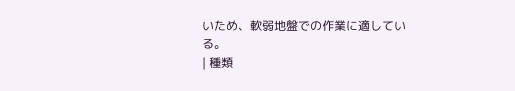いため、軟弱地盤での作業に適している。
| 種類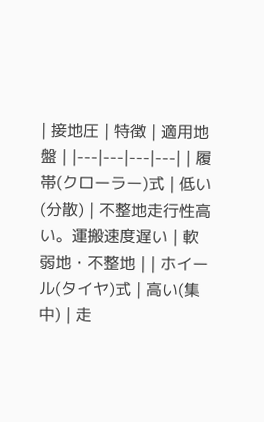| 接地圧 | 特徴 | 適用地盤 | |---|---|---|---| | 履帯(クローラー)式 | 低い(分散) | 不整地走行性高い。運搬速度遅い | 軟弱地・不整地 | | ホイール(タイヤ)式 | 高い(集中) | 走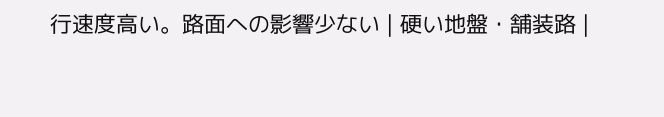行速度高い。路面への影響少ない | 硬い地盤・舗装路 |